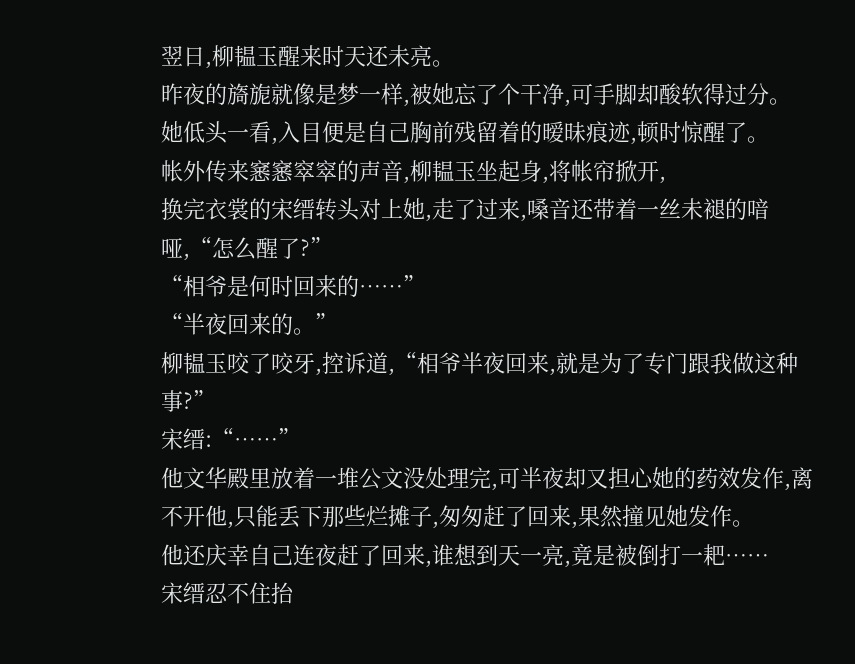翌日,柳韫玉醒来时天还未亮。
昨夜的旖旎就像是梦一样,被她忘了个干净,可手脚却酸软得过分。
她低头一看,入目便是自己胸前残留着的暧昧痕迹,顿时惊醒了。
帐外传来窸窸窣窣的声音,柳韫玉坐起身,将帐帘掀开,
换完衣裳的宋缙转头对上她,走了过来,嗓音还带着一丝未褪的喑哑,“怎么醒了?”
“相爷是何时回来的……”
“半夜回来的。”
柳韫玉咬了咬牙,控诉道,“相爷半夜回来,就是为了专门跟我做这种事?”
宋缙:“……”
他文华殿里放着一堆公文没处理完,可半夜却又担心她的药效发作,离不开他,只能丢下那些烂摊子,匆匆赶了回来,果然撞见她发作。
他还庆幸自己连夜赶了回来,谁想到天一亮,竟是被倒打一耙……
宋缙忍不住抬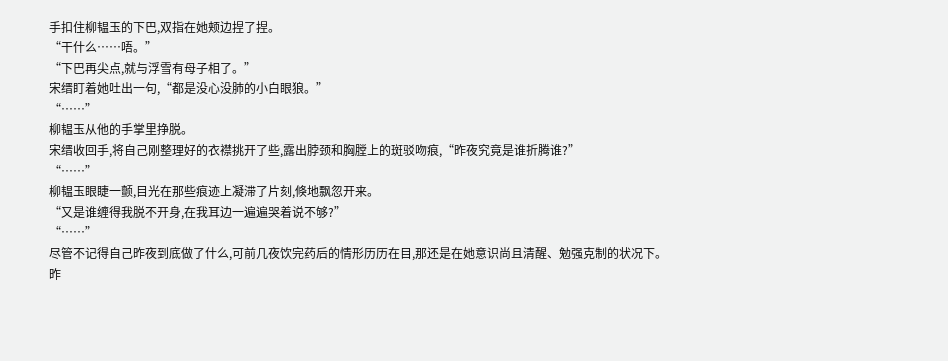手扣住柳韫玉的下巴,双指在她颊边捏了捏。
“干什么……唔。”
“下巴再尖点,就与浮雪有母子相了。”
宋缙盯着她吐出一句,“都是没心没肺的小白眼狼。”
“……”
柳韫玉从他的手掌里挣脱。
宋缙收回手,将自己刚整理好的衣襟挑开了些,露出脖颈和胸膛上的斑驳吻痕,“昨夜究竟是谁折腾谁?”
“……”
柳韫玉眼睫一颤,目光在那些痕迹上凝滞了片刻,倏地飘忽开来。
“又是谁缠得我脱不开身,在我耳边一遍遍哭着说不够?”
“……”
尽管不记得自己昨夜到底做了什么,可前几夜饮完药后的情形历历在目,那还是在她意识尚且清醒、勉强克制的状况下。
昨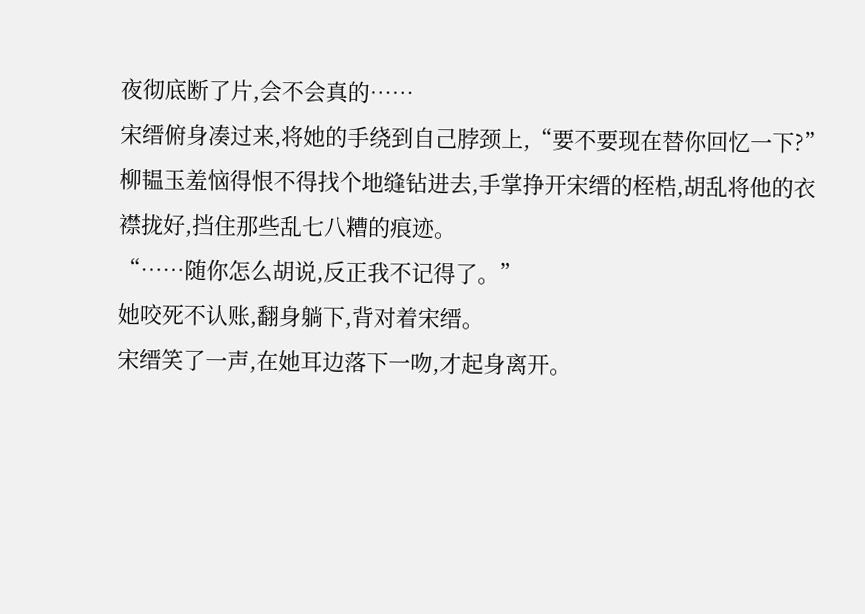夜彻底断了片,会不会真的……
宋缙俯身凑过来,将她的手绕到自己脖颈上,“要不要现在替你回忆一下?”
柳韫玉羞恼得恨不得找个地缝钻进去,手掌挣开宋缙的桎梏,胡乱将他的衣襟拢好,挡住那些乱七八糟的痕迹。
“……随你怎么胡说,反正我不记得了。”
她咬死不认账,翻身躺下,背对着宋缙。
宋缙笑了一声,在她耳边落下一吻,才起身离开。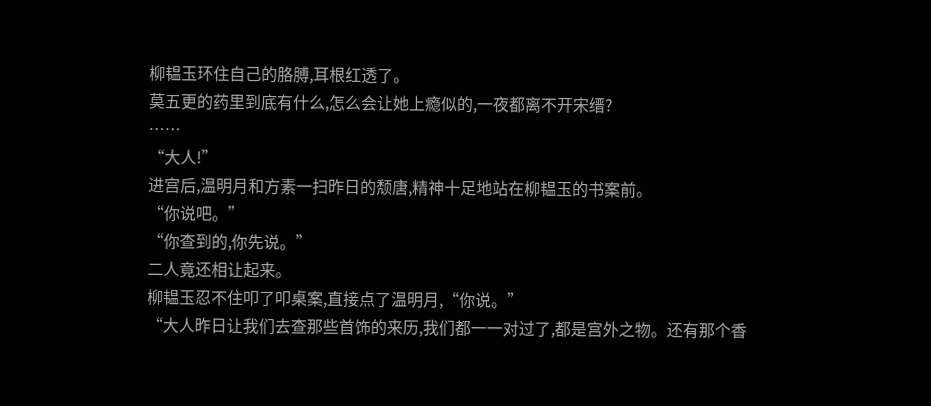柳韫玉环住自己的胳膊,耳根红透了。
莫五更的药里到底有什么,怎么会让她上瘾似的,一夜都离不开宋缙?
……
“大人!”
进宫后,温明月和方素一扫昨日的颓唐,精神十足地站在柳韫玉的书案前。
“你说吧。”
“你查到的,你先说。”
二人竟还相让起来。
柳韫玉忍不住叩了叩桌案,直接点了温明月,“你说。”
“大人昨日让我们去查那些首饰的来历,我们都一一对过了,都是宫外之物。还有那个香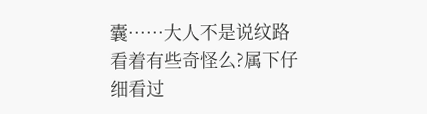囊……大人不是说纹路看着有些奇怪么?属下仔细看过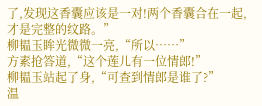了,发现这香囊应该是一对!两个香囊合在一起,才是完整的纹路。”
柳韫玉眸光微微一亮,“所以……”
方素抢答道,“这个莲儿有一位情郎!”
柳韫玉站起了身,“可查到情郎是谁了?”
温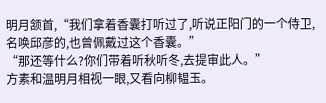明月颔首,“我们拿着香囊打听过了,听说正阳门的一个侍卫,名唤邱彦的,也曾佩戴过这个香囊。”
“那还等什么?你们带着听秋听冬,去提审此人。”
方素和温明月相视一眼,又看向柳韫玉。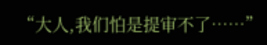“大人,我们怕是提审不了……”